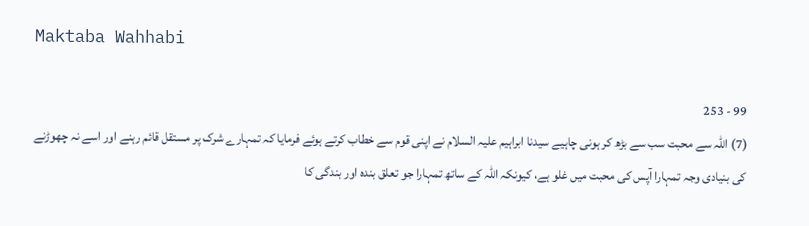Maktaba Wahhabi

99 - 253
(7) اللہ سے محبت سب سے بڑھ کر ہونی چاہیے سیدنا ابراہیم علیہ السلام نے اپنی قوم سے خطاب کرتے ہوئے فرمایا کہ تمہارے شرک پر مستقل قائم رہنے اور اسے نہ چھوڑنے کی بنیادی وجہ تمہارا آپس کی محبت میں غلو ہے، کیونکہ اللہ کے ساتھ تمہارا جو تعلق بندہ اور بندگی کا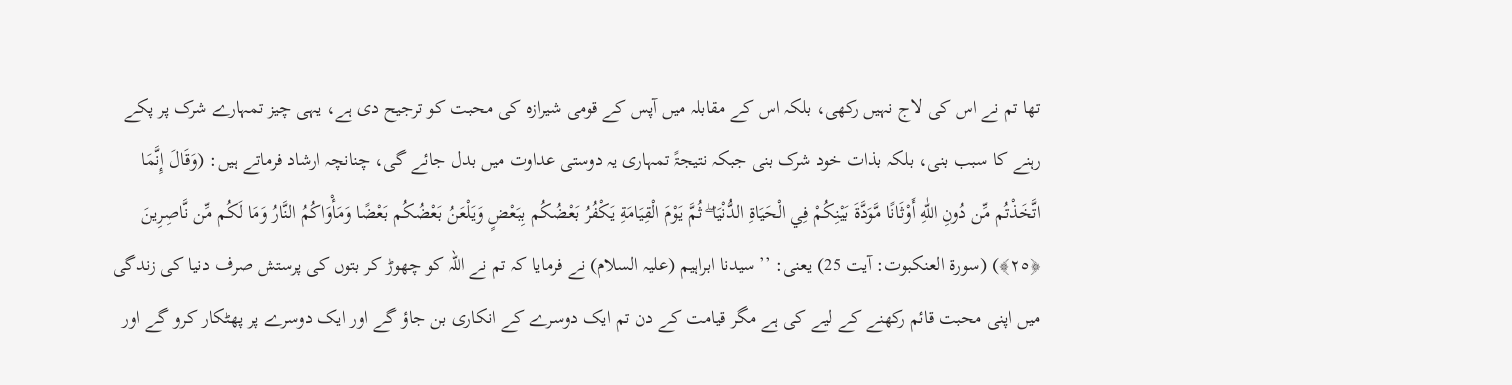تھا تم نے اس کی لاج نہیں رکھی، بلکہ اس کے مقابلہ میں آپس کے قومی شیرازہ کی محبت کو ترجیح دی ہے، یہی چیز تمہارے شرک پر پکے رہنے کا سبب بنی، بلکہ بذات خود شرک بنی جبکہ نتیجۃً تمہاری یہ دوستی عداوت میں بدل جائے گی، چنانچہ ارشاد فرماتے ہیں: (وَقَالَ إِنَّمَا اتَّخَذْتُم مِّن دُونِ اللّٰهِ أَوْثَانًا مَّوَدَّةَ بَيْنِكُمْ فِي الْحَيَاةِ الدُّنْيَا ۖ ثُمَّ يَوْمَ الْقِيَامَةِ يَكْفُرُ بَعْضُكُم بِبَعْضٍ وَيَلْعَنُ بَعْضُكُم بَعْضًا وَمَأْوَاكُمُ النَّارُ وَمَا لَكُم مِّن نَّاصِرِينَ ﴿٢٥﴾) (سورۃ العنکبوت: آیت 25) یعنی: ’’سیدنا ابراہیم (علیہ السلام) نے فرمایا کہ تم نے اللہ کو چھوڑ کر بتوں کی پرستش صرف دنیا کی زندگی میں اپنی محبت قائم رکھنے کے لیے کی ہے مگر قیامت کے دن تم ایک دوسرے کے انکاری بن جاؤ گے اور ایک دوسرے پر پھٹکار کرو گے اور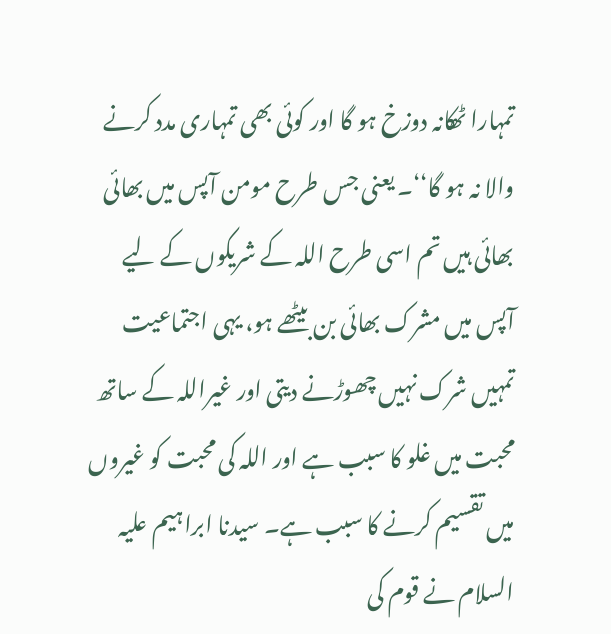تمہارا ٹھکانہ دوزخ ہو گا اور کوئی بھی تمہاری مدد کرنے والا نہ ہو گا‘‘۔ یعنی جس طرح مومن آپس میں بھائی بھائی ہیں تم اسی طرح اللہ کے شریکوں کے لیے آپس میں مشرک بھائی بن بیٹھے ہو، یہی اجتماعیت تمہیں شرک نہیں چھوڑنے دیتی اور غیراللہ کے ساتھ محبت میں غلو کا سبب ہے اور اللہ کی محبت کو غیروں میں تقسیم کرنے کا سبب ہے۔ سیدنا ابراہیم علیہ السلام نے قوم کی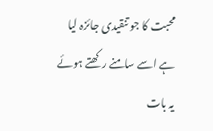محبت کا جو تنقیدی جائزہ لیا ہے اسے سامنے رکھتے ہوئے یہ بات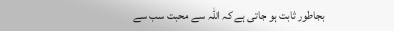بجاطور ثابت ہو جاتی ہے کہ اللہ سے محبت سب سے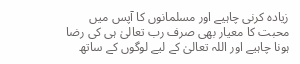زیادہ کرنی چاہیے اور مسلمانوں کا آپس میں محبت کا معیار بھی صرف رب تعالیٰ ہی کی رضا ہونا چاہیے اور اللہ تعالیٰ کے لیے لوگوں کے ساتھ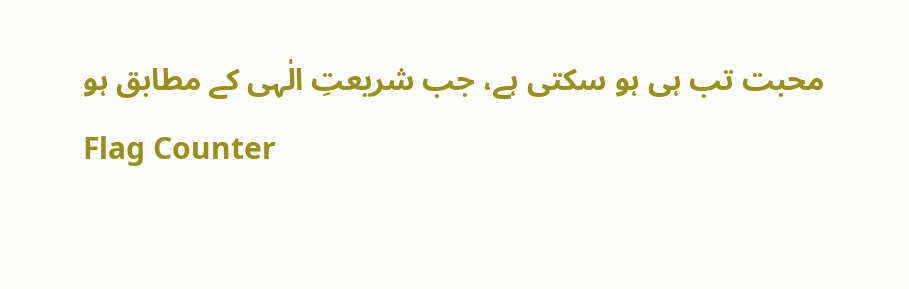محبت تب ہی ہو سکتی ہے، جب شریعتِ الٰہی کے مطابق ہو
Flag Counter